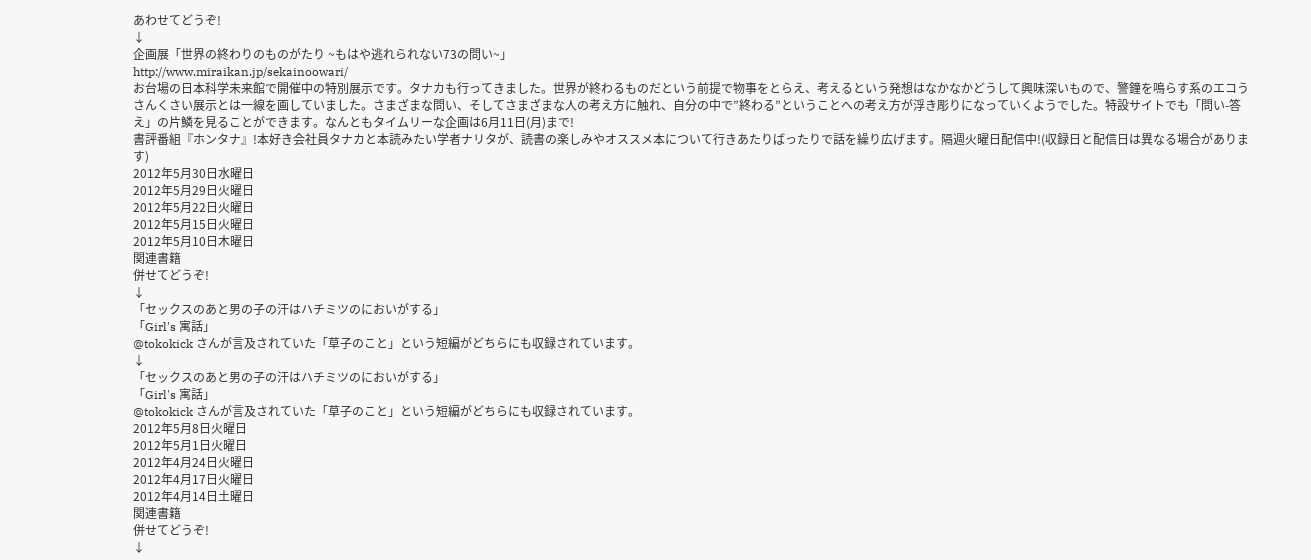あわせてどうぞ!
↓
企画展「世界の終わりのものがたり ~もはや逃れられない73の問い~」
http://www.miraikan.jp/sekainoowari/
お台場の日本科学未来館で開催中の特別展示です。タナカも行ってきました。世界が終わるものだという前提で物事をとらえ、考えるという発想はなかなかどうして興味深いもので、警鐘を鳴らす系のエコうさんくさい展示とは一線を画していました。さまざまな問い、そしてさまざまな人の考え方に触れ、自分の中で”終わる”ということへの考え方が浮き彫りになっていくようでした。特設サイトでも「問い-答え」の片鱗を見ることができます。なんともタイムリーな企画は6月11日(月)まで!
書評番組『ホンタナ』!本好き会社員タナカと本読みたい学者ナリタが、読書の楽しみやオススメ本について行きあたりばったりで話を繰り広げます。隔週火曜日配信中!(収録日と配信日は異なる場合があります)
2012年5月30日水曜日
2012年5月29日火曜日
2012年5月22日火曜日
2012年5月15日火曜日
2012年5月10日木曜日
関連書籍
併せてどうぞ!
↓
「セックスのあと男の子の汗はハチミツのにおいがする」
「Girl's 寓話」
@tokokick さんが言及されていた「草子のこと」という短編がどちらにも収録されています。
↓
「セックスのあと男の子の汗はハチミツのにおいがする」
「Girl's 寓話」
@tokokick さんが言及されていた「草子のこと」という短編がどちらにも収録されています。
2012年5月8日火曜日
2012年5月1日火曜日
2012年4月24日火曜日
2012年4月17日火曜日
2012年4月14日土曜日
関連書籍
併せてどうぞ!
↓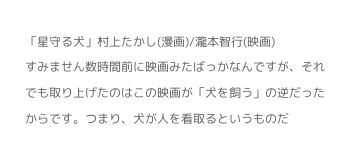「星守る犬」村上たかし(漫画)/瀧本智行(映画)
すみません数時間前に映画みたばっかなんですが、それでも取り上げたのはこの映画が「犬を飼う」の逆だったからです。つまり、犬が人を看取るというものだ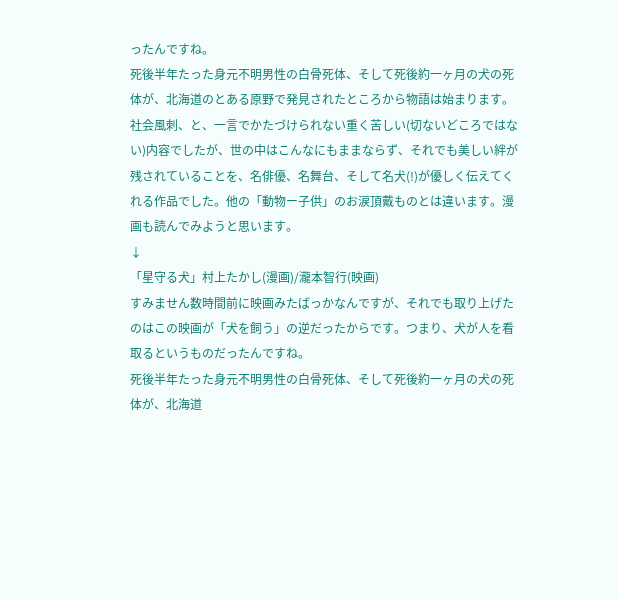ったんですね。
死後半年たった身元不明男性の白骨死体、そして死後約一ヶ月の犬の死体が、北海道のとある原野で発見されたところから物語は始まります。社会風刺、と、一言でかたづけられない重く苦しい(切ないどころではない)内容でしたが、世の中はこんなにもままならず、それでも美しい絆が残されていることを、名俳優、名舞台、そして名犬(!)が優しく伝えてくれる作品でした。他の「動物ー子供」のお涙頂戴ものとは違います。漫画も読んでみようと思います。
↓
「星守る犬」村上たかし(漫画)/瀧本智行(映画)
すみません数時間前に映画みたばっかなんですが、それでも取り上げたのはこの映画が「犬を飼う」の逆だったからです。つまり、犬が人を看取るというものだったんですね。
死後半年たった身元不明男性の白骨死体、そして死後約一ヶ月の犬の死体が、北海道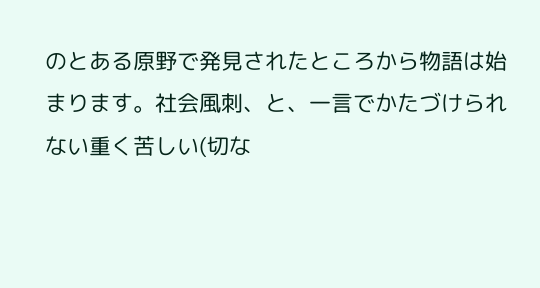のとある原野で発見されたところから物語は始まります。社会風刺、と、一言でかたづけられない重く苦しい(切な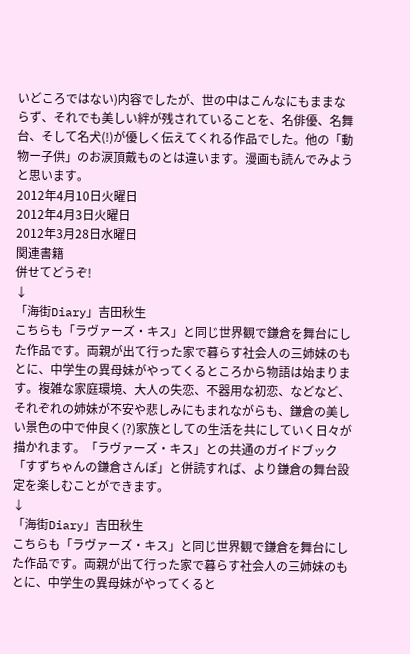いどころではない)内容でしたが、世の中はこんなにもままならず、それでも美しい絆が残されていることを、名俳優、名舞台、そして名犬(!)が優しく伝えてくれる作品でした。他の「動物ー子供」のお涙頂戴ものとは違います。漫画も読んでみようと思います。
2012年4月10日火曜日
2012年4月3日火曜日
2012年3月28日水曜日
関連書籍
併せてどうぞ!
↓
「海街Diary」吉田秋生
こちらも「ラヴァーズ・キス」と同じ世界観で鎌倉を舞台にした作品です。両親が出て行った家で暮らす社会人の三姉妹のもとに、中学生の異母妹がやってくるところから物語は始まります。複雑な家庭環境、大人の失恋、不器用な初恋、などなど、それぞれの姉妹が不安や悲しみにもまれながらも、鎌倉の美しい景色の中で仲良く(?)家族としての生活を共にしていく日々が描かれます。「ラヴァーズ・キス」との共通のガイドブック「すずちゃんの鎌倉さんぽ」と併読すれば、より鎌倉の舞台設定を楽しむことができます。
↓
「海街Diary」吉田秋生
こちらも「ラヴァーズ・キス」と同じ世界観で鎌倉を舞台にした作品です。両親が出て行った家で暮らす社会人の三姉妹のもとに、中学生の異母妹がやってくると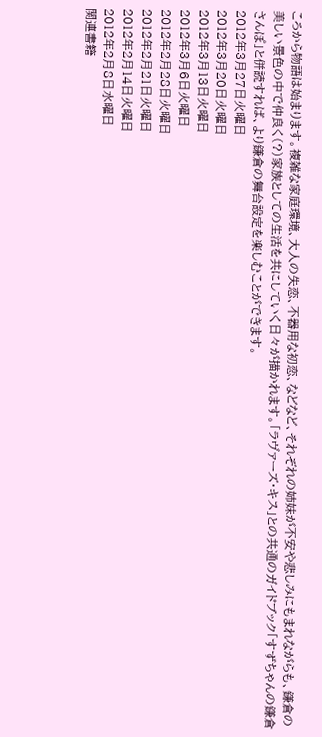ころから物語は始まります。複雑な家庭環境、大人の失恋、不器用な初恋、などなど、それぞれの姉妹が不安や悲しみにもまれながらも、鎌倉の美しい景色の中で仲良く(?)家族としての生活を共にしていく日々が描かれます。「ラヴァーズ・キス」との共通のガイドブック「すずちゃんの鎌倉さんぽ」と併読すれば、より鎌倉の舞台設定を楽しむことができます。
2012年3月27日火曜日
2012年3月20日火曜日
2012年3月13日火曜日
2012年3月6日火曜日
2012年2月28日火曜日
2012年2月21日火曜日
2012年2月14日火曜日
2012年2月8日水曜日
関連書籍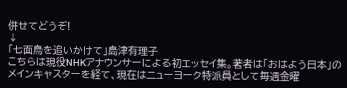併せてどうぞ!
↓
「七面鳥を追いかけて」島津有理子
こちらは現役NHKアナウンサーによる初エッセイ集。著者は「おはよう日本」のメインキャスターを経て、現在はニューヨーク特派員として毎週金曜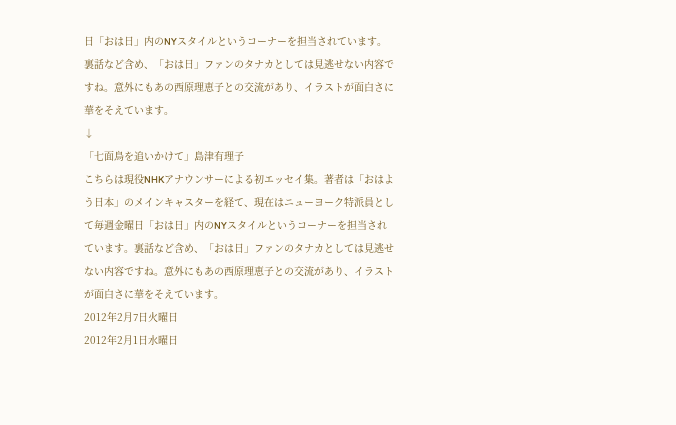日「おは日」内のNYスタイルというコーナーを担当されています。裏話など含め、「おは日」ファンのタナカとしては見逃せない内容ですね。意外にもあの西原理恵子との交流があり、イラストが面白さに華をそえています。
↓
「七面鳥を追いかけて」島津有理子
こちらは現役NHKアナウンサーによる初エッセイ集。著者は「おはよう日本」のメインキャスターを経て、現在はニューヨーク特派員として毎週金曜日「おは日」内のNYスタイルというコーナーを担当されています。裏話など含め、「おは日」ファンのタナカとしては見逃せない内容ですね。意外にもあの西原理恵子との交流があり、イラストが面白さに華をそえています。
2012年2月7日火曜日
2012年2月1日水曜日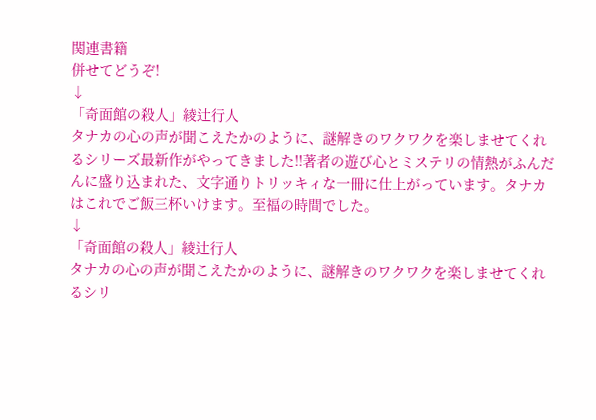関連書籍
併せてどうぞ!
↓
「奇面館の殺人」綾辻行人
タナカの心の声が聞こえたかのように、謎解きのワクワクを楽しませてくれるシリーズ最新作がやってきました!!著者の遊び心とミステリの情熱がふんだんに盛り込まれた、文字通りトリッキィな一冊に仕上がっています。タナカはこれでご飯三杯いけます。至福の時間でした。
↓
「奇面館の殺人」綾辻行人
タナカの心の声が聞こえたかのように、謎解きのワクワクを楽しませてくれるシリ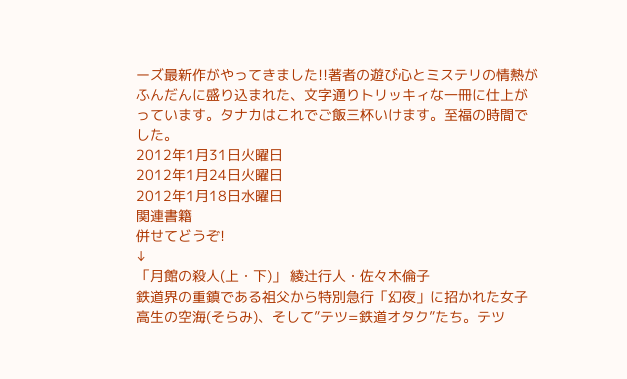ーズ最新作がやってきました!!著者の遊び心とミステリの情熱がふんだんに盛り込まれた、文字通りトリッキィな一冊に仕上がっています。タナカはこれでご飯三杯いけます。至福の時間でした。
2012年1月31日火曜日
2012年1月24日火曜日
2012年1月18日水曜日
関連書籍
併せてどうぞ!
↓
「月館の殺人(上・下)」 綾辻行人・佐々木倫子
鉄道界の重鎮である祖父から特別急行「幻夜」に招かれた女子高生の空海(そらみ)、そして”テツ=鉄道オタク”たち。テツ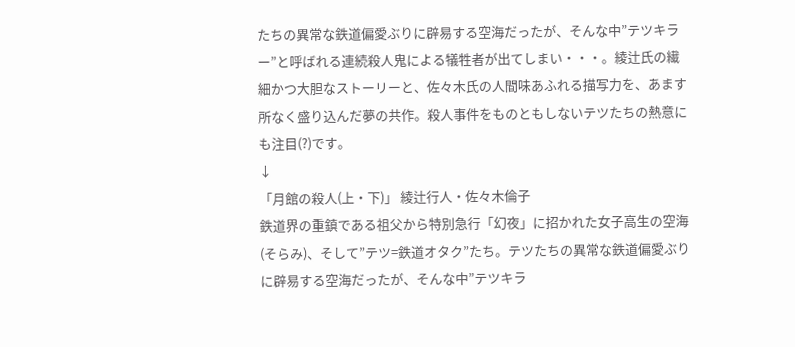たちの異常な鉄道偏愛ぶりに辟易する空海だったが、そんな中”テツキラー”と呼ばれる連続殺人鬼による犠牲者が出てしまい・・・。綾辻氏の繊細かつ大胆なストーリーと、佐々木氏の人間味あふれる描写力を、あます所なく盛り込んだ夢の共作。殺人事件をものともしないテツたちの熱意にも注目(?)です。
↓
「月館の殺人(上・下)」 綾辻行人・佐々木倫子
鉄道界の重鎮である祖父から特別急行「幻夜」に招かれた女子高生の空海(そらみ)、そして”テツ=鉄道オタク”たち。テツたちの異常な鉄道偏愛ぶりに辟易する空海だったが、そんな中”テツキラ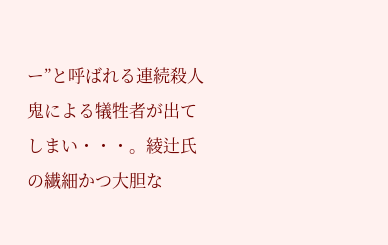ー”と呼ばれる連続殺人鬼による犠牲者が出てしまい・・・。綾辻氏の繊細かつ大胆な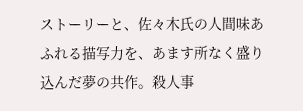ストーリーと、佐々木氏の人間味あふれる描写力を、あます所なく盛り込んだ夢の共作。殺人事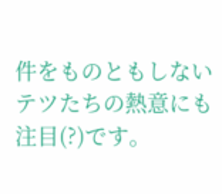件をものともしないテツたちの熱意にも注目(?)です。